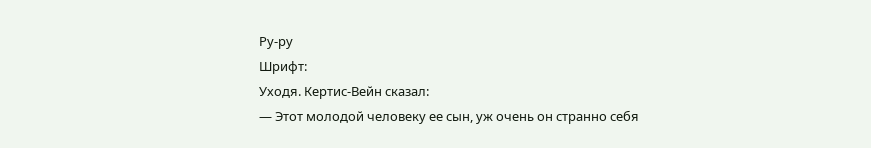Ру-ру
Шрифт:
Уходя. Кертис-Вейн сказал:
— Этот молодой человеку ее сын, уж очень он странно себя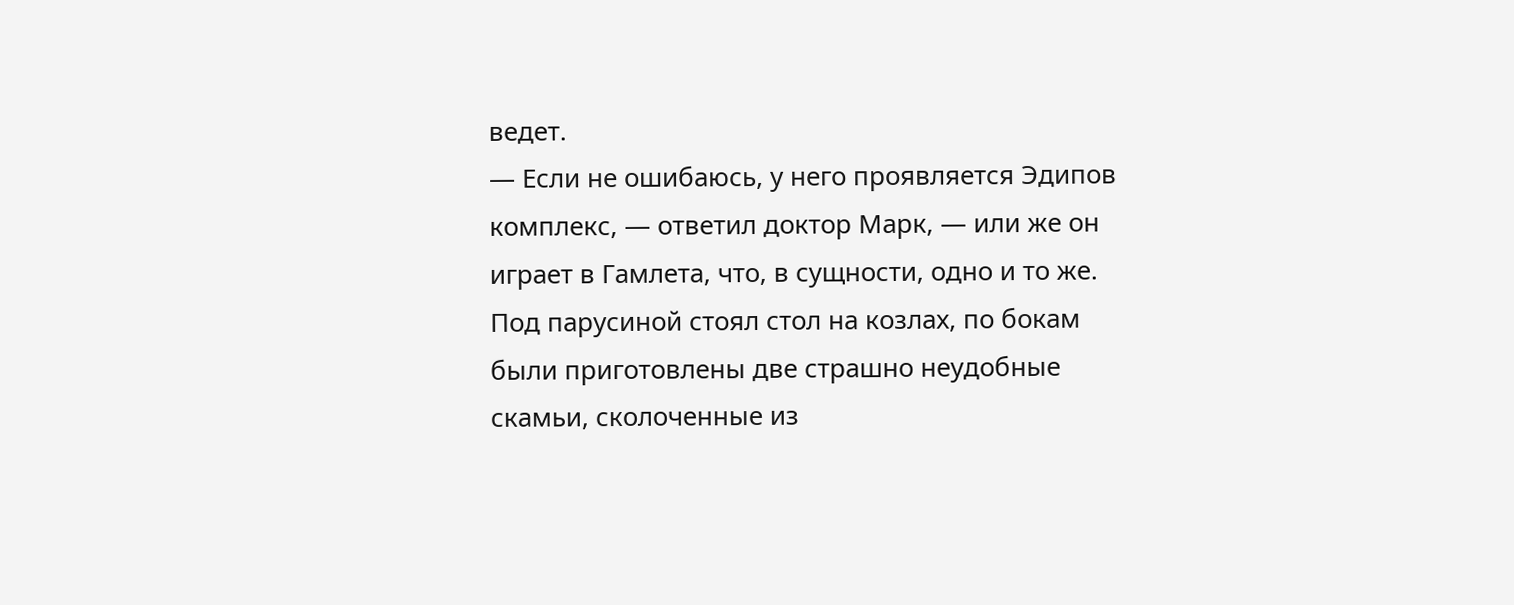ведет.
— Если не ошибаюсь, у него проявляется Эдипов комплекс, — ответил доктор Марк, — или же он играет в Гамлета, что, в сущности, одно и то же.
Под парусиной стоял стол на козлах, по бокам были приготовлены две страшно неудобные скамьи, сколоченные из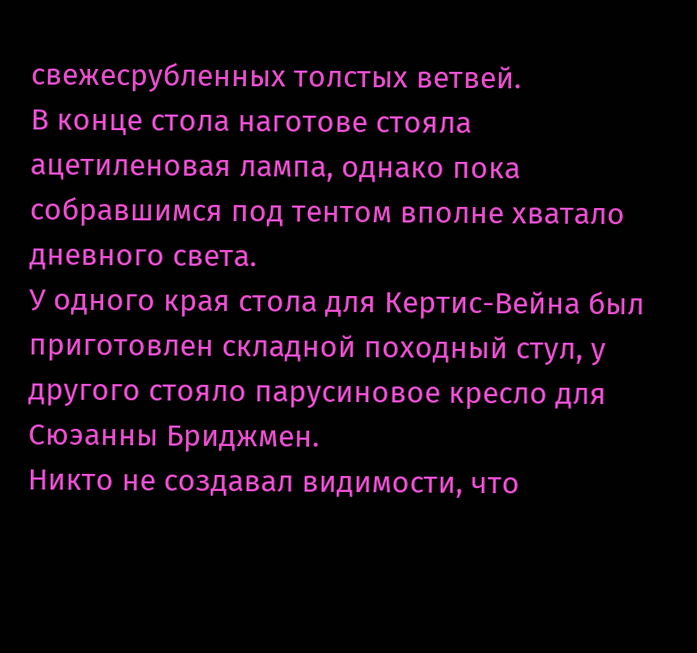свежесрубленных толстых ветвей.
В конце стола наготове стояла ацетиленовая лампа, однако пока собравшимся под тентом вполне хватало дневного света.
У одного края стола для Кертис-Вейна был приготовлен складной походный стул, у другого стояло парусиновое кресло для Сюэанны Бриджмен.
Никто не создавал видимости, что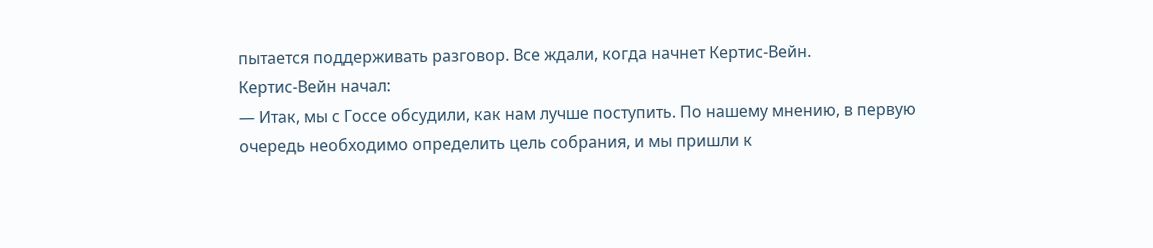пытается поддерживать разговор. Все ждали, когда начнет Кертис-Вейн.
Кертис-Вейн начал:
— Итак, мы с Госсе обсудили, как нам лучше поступить. По нашему мнению, в первую очередь необходимо определить цель собрания, и мы пришли к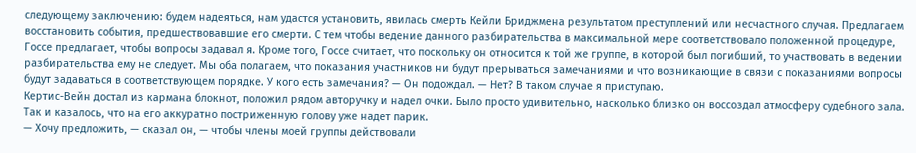следующему заключению: будем надеяться, нам удастся установить, явилась смерть Кейли Бриджмена результатом преступлений или несчастного случая. Предлагаем восстановить события, предшествовавшие его смерти. С тем чтобы ведение данного разбирательства в максимальной мере соответствовало положенной процедуре, Госсе предлагает, чтобы вопросы задавал я. Кроме того, Госсе считает, что поскольку он относится к той же группе, в которой был погибший, то участвовать в ведении разбирательства ему не следует. Мы оба полагаем, что показания участников ни будут прерываться замечаниями и что возникающие в связи с показаниями вопросы будут задаваться в соответствующем порядке. У кого есть замечания? — Он подождал. — Нет? В таком случае я приступаю.
Кертис-Вейн достал из кармана блокнот, положил рядом авторучку и надел очки. Было просто удивительно, насколько близко он воссоздал атмосферу судебного зала. Так и казалось, что на его аккуратно постриженную голову уже надет парик.
— Хочу предложить, — сказал он, — чтобы члены моей группы действовали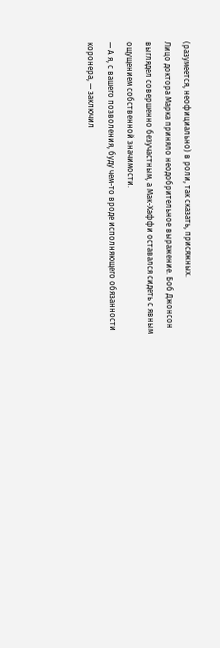(разумеется, неофициально) в роли, так сказать, присяжных.
Лицо доктора Марка приняло неодобрительное выражение. Боб Джонсон выглядел совершенно безучастным, а Мак-Хаффи оставался сидеть с явным ощущением собственной значимости.
— А я, с вашего позволения, буду чем-то вроде исполняющего обязанности коронера, — заключил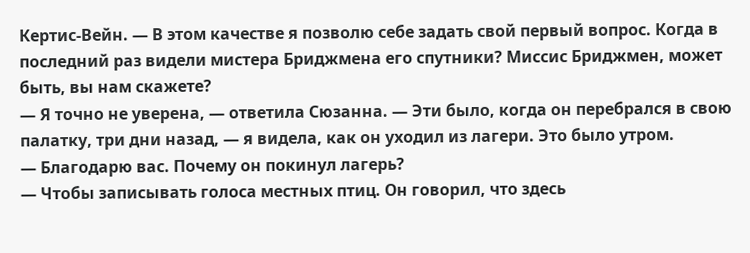Кертис-Вейн. — В этом качестве я позволю себе задать свой первый вопрос. Когда в последний раз видели мистера Бриджмена его спутники? Миссис Бриджмен, может быть, вы нам скажете?
— Я точно не уверена, — ответила Сюзанна. — Эти было, когда он перебрался в свою палатку, три дни назад, — я видела, как он уходил из лагери. Это было утром.
— Благодарю вас. Почему он покинул лагерь?
— Чтобы записывать голоса местных птиц. Он говорил, что здесь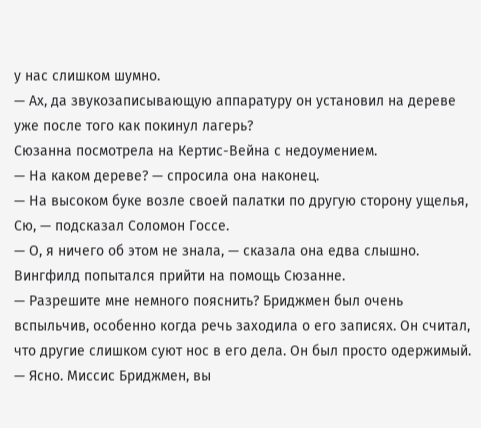у нас слишком шумно.
— Ах, да звукозаписывающую аппаратуру он установил на дереве уже после того как покинул лагерь?
Сюзанна посмотрела на Кертис-Вейна с недоумением.
— На каком дереве? — спросила она наконец.
— На высоком буке возле своей палатки по другую сторону ущелья, Сю, — подсказал Соломон Госсе.
— О, я ничего об этом не знала, — сказала она едва слышно.
Вингфилд попытался прийти на помощь Сюзанне.
— Разрешите мне немного пояснить? Бриджмен был очень вспыльчив, особенно когда речь заходила о его записях. Он считал, что другие слишком суют нос в его дела. Он был просто одержимый.
— Ясно. Миссис Бриджмен, вы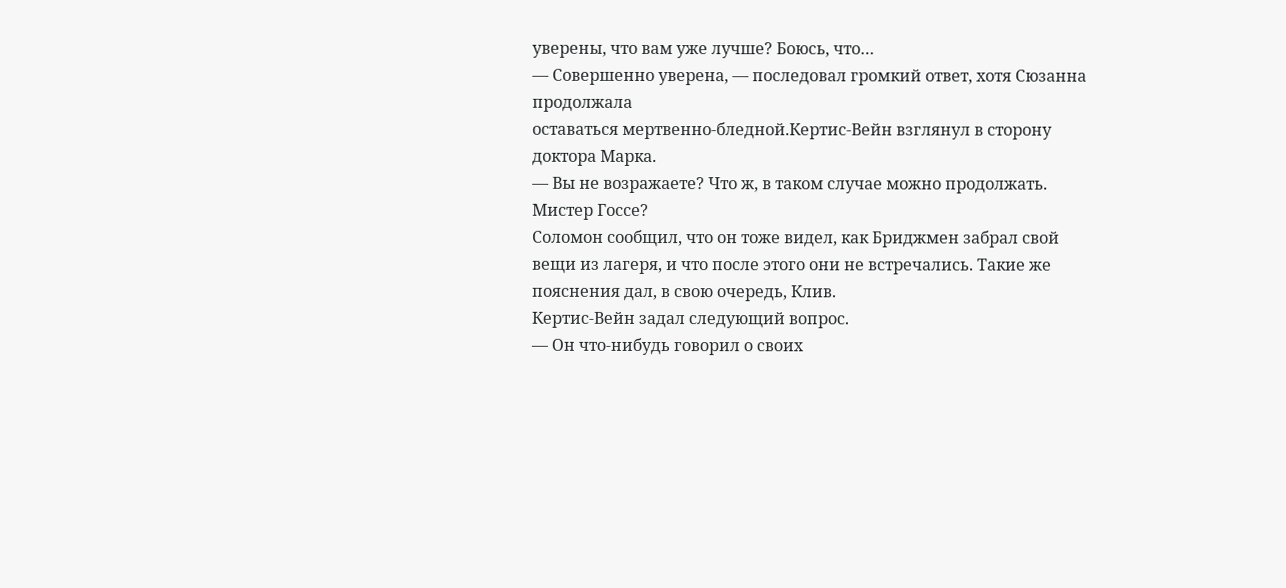уверены, что вам уже лучше? Боюсь, что…
— Совершенно уверена, — последовал громкий ответ, хотя Сюзанна продолжала
оставаться мертвенно-бледной.Кертис-Вейн взглянул в сторону доктора Марка.
— Вы не возражаете? Что ж, в таком случае можно продолжать. Мистер Госсе?
Соломон сообщил, что он тоже видел, как Бриджмен забрал свой вещи из лагеря, и что после этого они не встречались. Такие же пояснения дал, в свою очередь, Клив.
Кертис-Вейн задал следующий вопрос.
— Он что-нибудь говорил о своих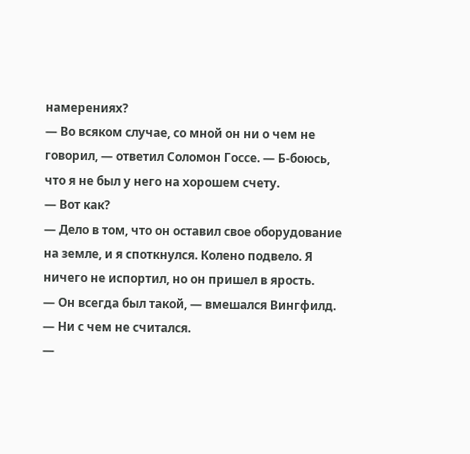намерениях?
— Во всяком случае, со мной он ни о чем не говорил, — ответил Соломон Госсе. — Б-боюсь, что я не был у него на хорошем счету.
— Вот как?
— Дело в том, что он оставил свое оборудование на земле, и я споткнулся. Колено подвело. Я ничего не испортил, но он пришел в ярость.
— Он всегда был такой, — вмешался Вингфилд. — Ни с чем не считался.
—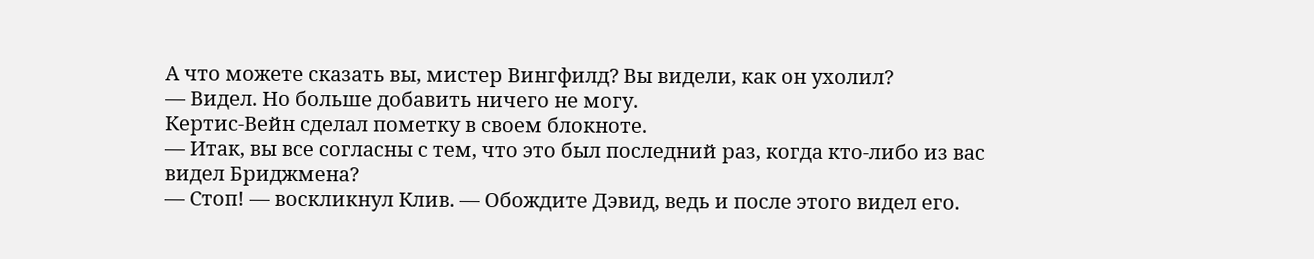А что можете сказать вы, мистер Вингфилд? Вы видели, как он ухолил?
— Видел. Но больше добавить ничего не могу.
Кертис-Вейн сделал пометку в своем блокноте.
— Итак, вы все согласны с тем, что это был последний раз, когда кто-либо из вас видел Бриджмена?
— Стоп! — воскликнул Клив. — Обождите Дэвид, ведь и после этого видел его.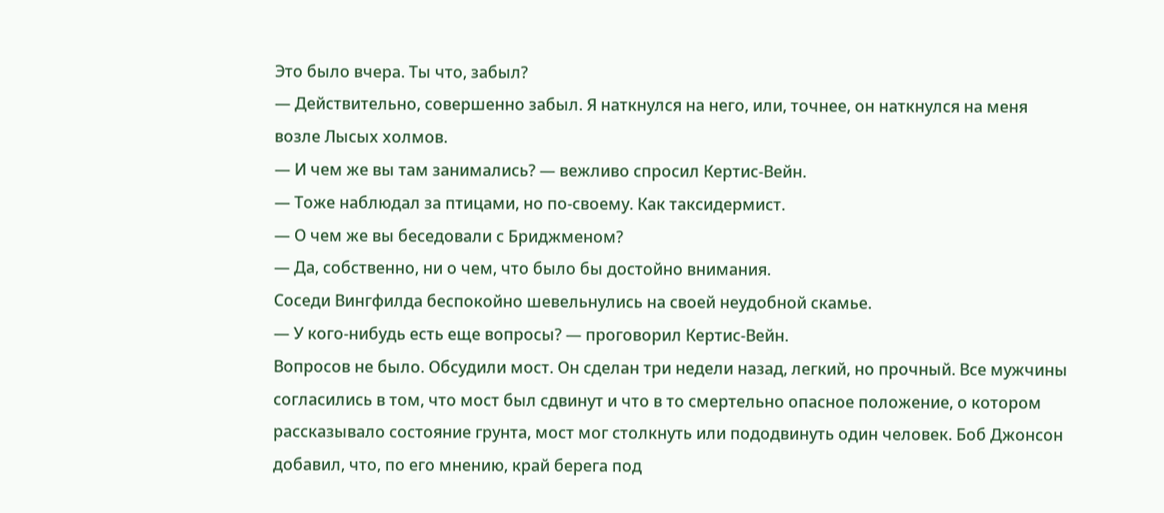Это было вчера. Ты что, забыл?
— Действительно, совершенно забыл. Я наткнулся на него, или, точнее, он наткнулся на меня возле Лысых холмов.
— И чем же вы там занимались? — вежливо спросил Кертис-Вейн.
— Тоже наблюдал за птицами, но по-своему. Как таксидермист.
— О чем же вы беседовали с Бриджменом?
— Да, собственно, ни о чем, что было бы достойно внимания.
Соседи Вингфилда беспокойно шевельнулись на своей неудобной скамье.
— У кого-нибудь есть еще вопросы? — проговорил Кертис-Вейн.
Вопросов не было. Обсудили мост. Он сделан три недели назад, легкий, но прочный. Все мужчины согласились в том, что мост был сдвинут и что в то смертельно опасное положение, о котором рассказывало состояние грунта, мост мог столкнуть или пододвинуть один человек. Боб Джонсон добавил, что, по его мнению, край берега под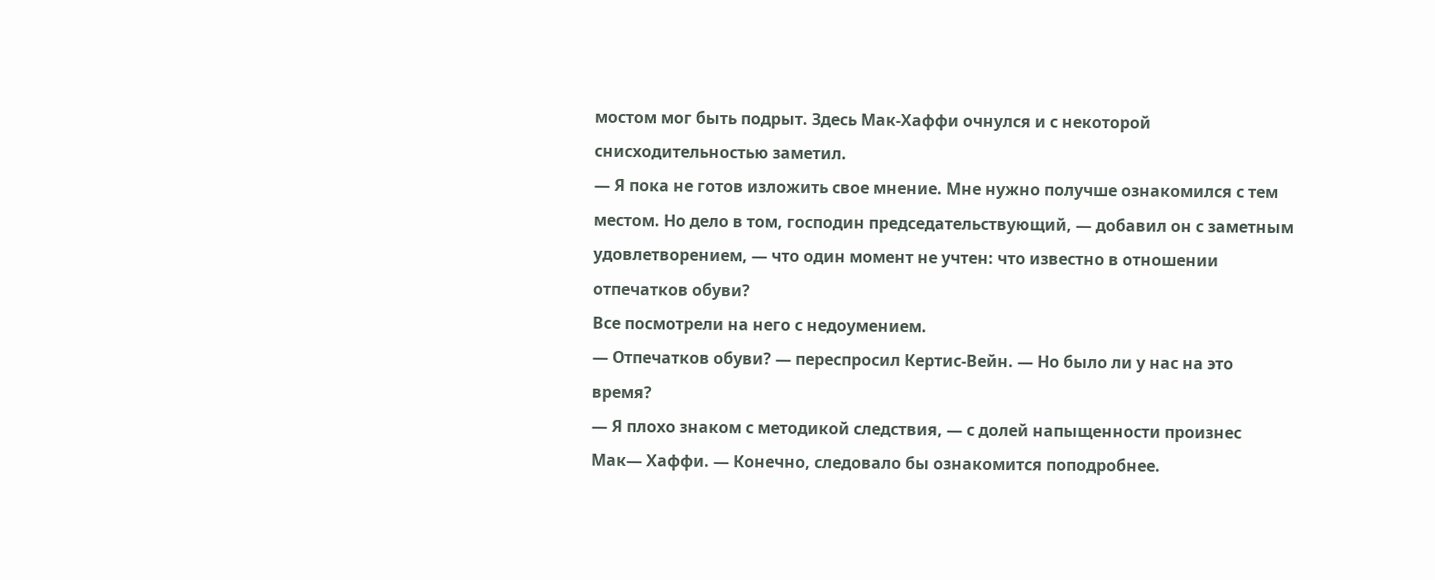мостом мог быть подрыт. Здесь Мак-Хаффи очнулся и с некоторой снисходительностью заметил.
— Я пока не готов изложить свое мнение. Мне нужно получше ознакомился с тем местом. Но дело в том, господин председательствующий, — добавил он с заметным удовлетворением, — что один момент не учтен: что известно в отношении отпечатков обуви?
Все посмотрели на него с недоумением.
— Отпечатков обуви? — переспросил Кертис-Вейн. — Но было ли у нас на это время?
— Я плохо знаком с методикой следствия, — с долей напыщенности произнес Мак— Хаффи. — Конечно, следовало бы ознакомится поподробнее.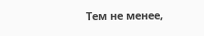Тем не менее,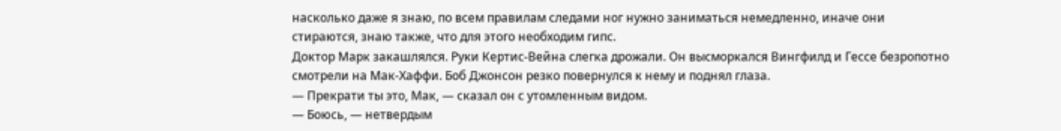насколько даже я знаю, по всем правилам следами ног нужно заниматься немедленно, иначе они стираются, знаю также, что для этого необходим гипс.
Доктор Марк закашлялся. Руки Кертис-Вейна слегка дрожали. Он высморкался Вингфилд и Гессе безропотно смотрели на Мак-Хаффи. Боб Джонсон резко повернулся к нему и поднял глаза.
— Прекрати ты это, Мак, — сказал он с утомленным видом.
— Боюсь, — нетвердым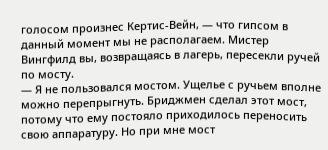голосом произнес Кертис-Вейн, — что гипсом в данный момент мы не располагаем. Мистер Вингфилд вы, возвращаясь в лагерь, пересекли ручей по мосту.
— Я не пользовался мостом. Ущелье с ручьем вполне можно перепрыгнуть. Бриджмен сделал этот мост, потому что ему постояло приходилось переносить свою аппаратуру. Но при мне мост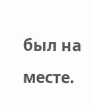был на месте.